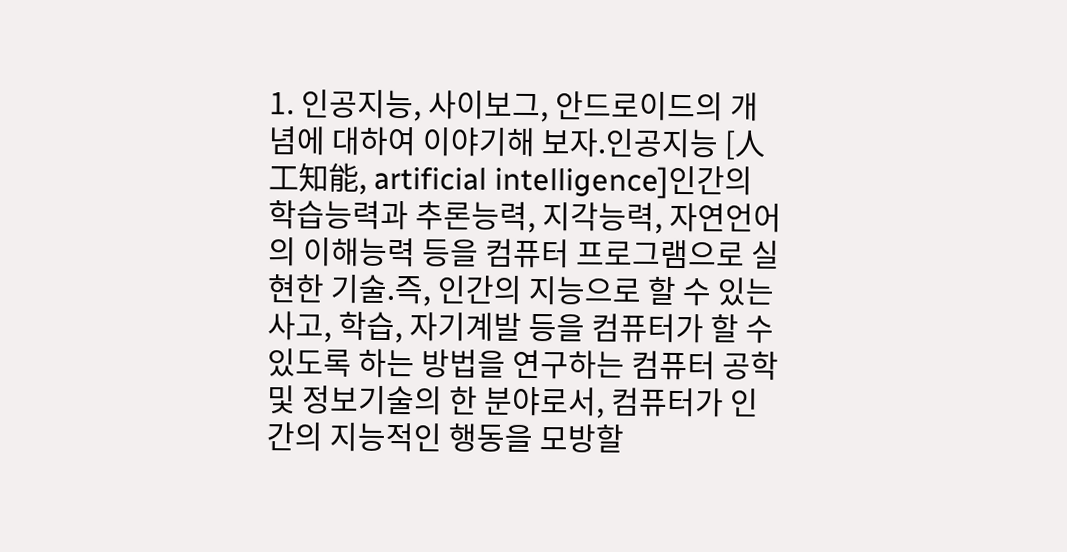1. 인공지능, 사이보그, 안드로이드의 개념에 대하여 이야기해 보자.인공지능 [人工知能, artificial intelligence]인간의 학습능력과 추론능력, 지각능력, 자연언어의 이해능력 등을 컴퓨터 프로그램으로 실현한 기술.즉, 인간의 지능으로 할 수 있는 사고, 학습, 자기계발 등을 컴퓨터가 할 수 있도록 하는 방법을 연구하는 컴퓨터 공학 및 정보기술의 한 분야로서, 컴퓨터가 인간의 지능적인 행동을 모방할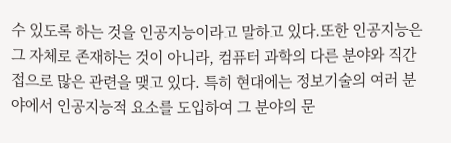수 있도록 하는 것을 인공지능이라고 말하고 있다.또한 인공지능은 그 자체로 존재하는 것이 아니라, 컴퓨터 과학의 다른 분야와 직간접으로 많은 관련을 맺고 있다. 특히 현대에는 정보기술의 여러 분야에서 인공지능적 요소를 도입하여 그 분야의 문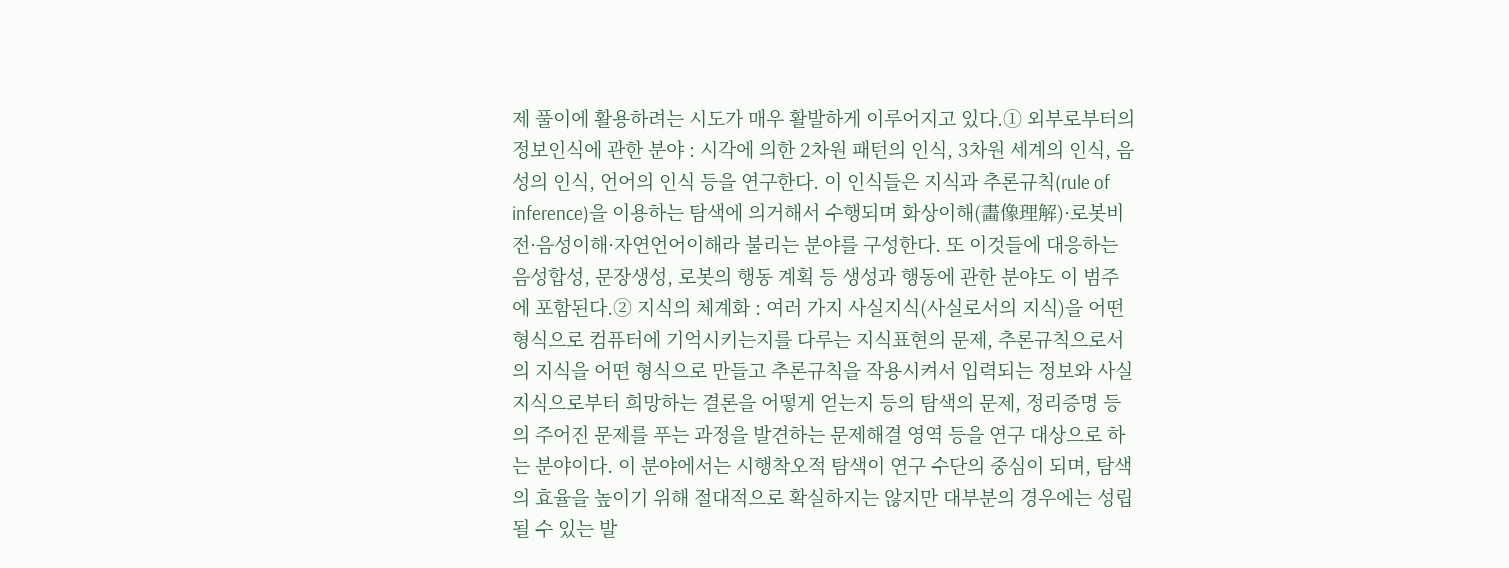제 풀이에 활용하려는 시도가 매우 활발하게 이루어지고 있다.① 외부로부터의 정보인식에 관한 분야 : 시각에 의한 2차원 패턴의 인식, 3차원 세계의 인식, 음성의 인식, 언어의 인식 등을 연구한다. 이 인식들은 지식과 추론규칙(rule of inference)을 이용하는 탐색에 의거해서 수행되며 화상이해(畵像理解)·로봇비전·음성이해·자연언어이해라 불리는 분야를 구성한다. 또 이것들에 대응하는 음성합성, 문장생성, 로봇의 행동 계획 등 생성과 행동에 관한 분야도 이 범주에 포함된다.② 지식의 체계화 : 여러 가지 사실지식(사실로서의 지식)을 어떤 형식으로 컴퓨터에 기억시키는지를 다루는 지식표현의 문제, 추론규칙으로서의 지식을 어떤 형식으로 만들고 추론규칙을 작용시켜서 입력되는 정보와 사실지식으로부터 희망하는 결론을 어떻게 얻는지 등의 탐색의 문제, 정리증명 등의 주어진 문제를 푸는 과정을 발견하는 문제해결 영역 등을 연구 대상으로 하는 분야이다. 이 분야에서는 시행착오적 탐색이 연구 수단의 중심이 되며, 탐색의 효율을 높이기 위해 절대적으로 확실하지는 않지만 대부분의 경우에는 성립될 수 있는 발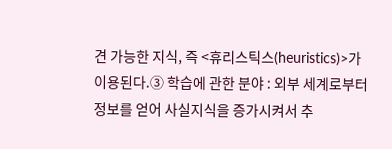견 가능한 지식, 즉 <휴리스틱스(heuristics)>가 이용된다.③ 학습에 관한 분야 : 외부 세계로부터 정보를 얻어 사실지식을 증가시켜서 추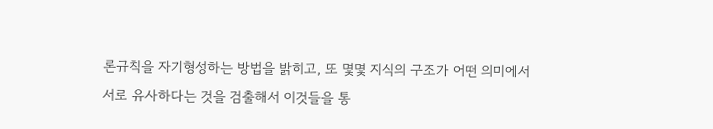론규칙을 자기형성하는 방법을 밝히고, 또 몇몇 지식의 구조가 어떤 의미에서 서로 유사하다는 것을 검출해서 이것들을 통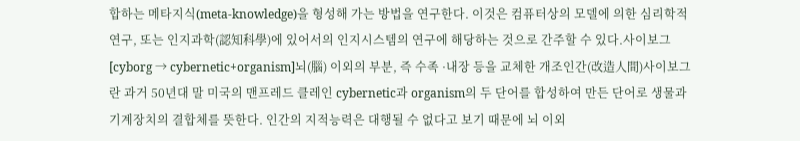합하는 메타지식(meta-knowledge)을 형성해 가는 방법을 연구한다. 이것은 컴퓨터상의 모델에 의한 심리학적 연구, 또는 인지과학(認知科學)에 있어서의 인지시스템의 연구에 해당하는 것으로 간주할 수 있다.사이보그 [cyborg → cybernetic+organism]뇌(腦) 이외의 부분, 즉 수족 ·내장 등을 교체한 개조인간(改造人間)사이보그란 과거 50년대 말 미국의 맨프레드 클레인 cybernetic과 organism의 두 단어를 합성하여 만든 단어로 생물과 기계장치의 결합체를 뜻한다. 인간의 지적능력은 대행될 수 없다고 보기 때문에 뇌 이외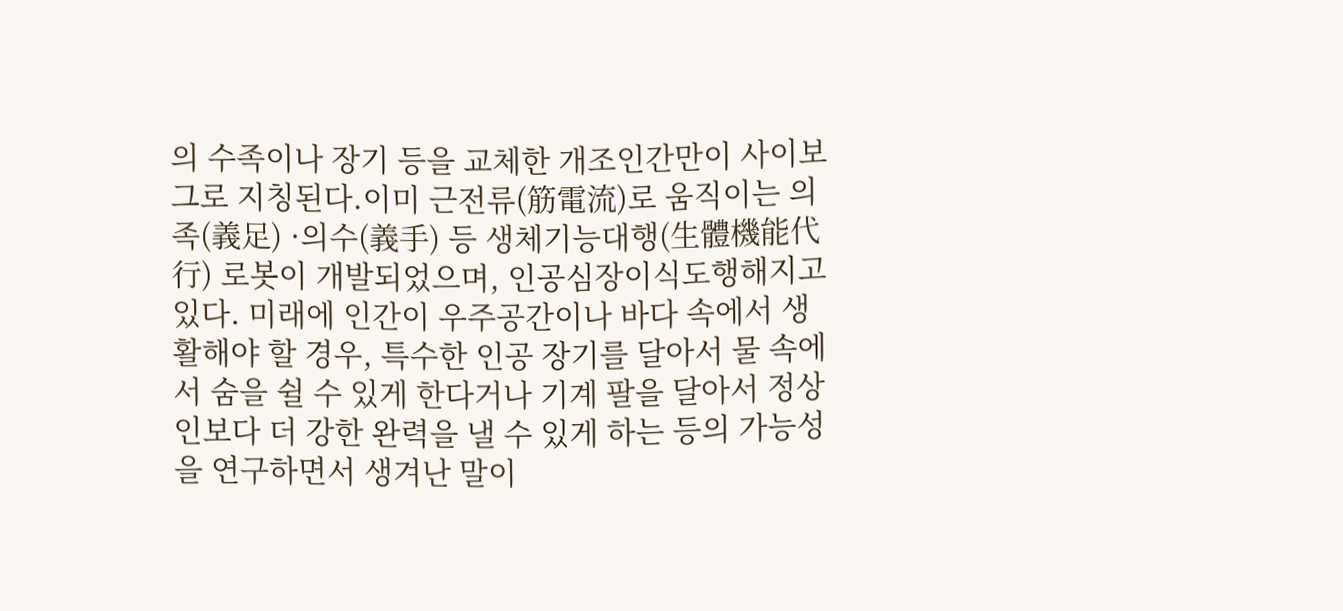의 수족이나 장기 등을 교체한 개조인간만이 사이보그로 지칭된다.이미 근전류(筋電流)로 움직이는 의족(義足) ·의수(義手) 등 생체기능대행(生體機能代行) 로봇이 개발되었으며, 인공심장이식도행해지고 있다. 미래에 인간이 우주공간이나 바다 속에서 생활해야 할 경우, 특수한 인공 장기를 달아서 물 속에서 숨을 쉴 수 있게 한다거나 기계 팔을 달아서 정상인보다 더 강한 완력을 낼 수 있게 하는 등의 가능성을 연구하면서 생겨난 말이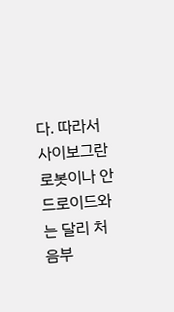다. 따라서 사이보그란 로봇이나 안드로이드와는 달리 처음부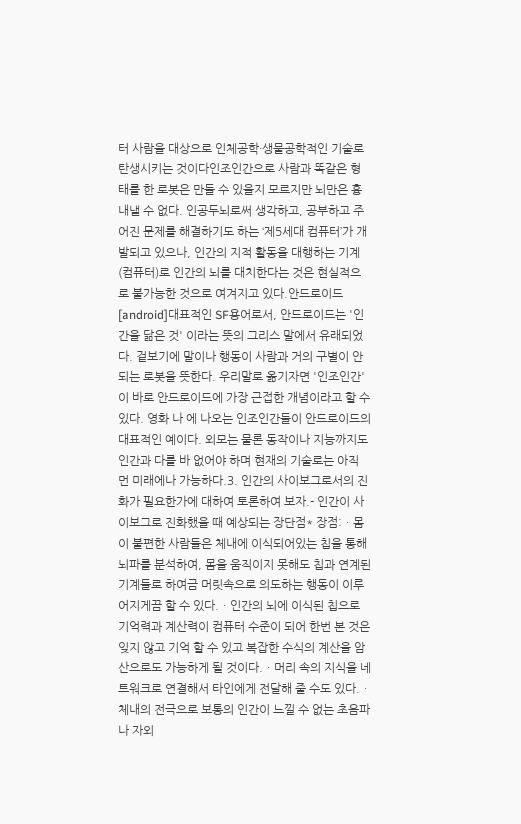터 사람을 대상으로 인체공학·생물공학적인 기술로 탄생시키는 것이다인조인간으로 사람과 똑같은 형태를 한 로봇은 만들 수 있을지 모르지만 뇌만은 흉내낼 수 없다. 인공두뇌로써 생각하고, 공부하고 주어진 문제를 해결하기도 하는 ‘제5세대 컴퓨터’가 개발되고 있으나, 인간의 지적 활동을 대행하는 기계(컴퓨터)로 인간의 뇌를 대치한다는 것은 현실적으로 불가능한 것으로 여겨지고 있다.안드로이드 [android]대표적인 SF용어로서, 안드로이드는 '인간을 닮은 것' 이라는 뜻의 그리스 말에서 유래되었다. 겉보기에 말이나 행동이 사람과 거의 구별이 안 되는 로봇을 뜻한다. 우리말로 옮기자면 '인조인간'이 바로 안드로이드에 가장 근접한 개념이라고 할 수 있다. 영화 나 에 나오는 인조인간들이 안드로이드의 대표적인 예이다. 외모는 물론 동작이나 지능까지도 인간과 다를 바 없어야 하며 현재의 기술로는 아직 먼 미래에나 가능하다.3. 인간의 사이보그로서의 진화가 필요한가에 대하여 토론하여 보자.- 인간이 사이보그로 진화했을 때 예상되는 장단점* 장점:ㆍ몸이 불편한 사람들은 체내에 이식되어있는 칩을 통해 뇌파를 분석하여, 몸을 움직이지 못해도 칩과 연계된 기계들로 하여금 머릿속으로 의도하는 행동이 이루어지게끔 할 수 있다.ㆍ인간의 뇌에 이식된 칩으로 기억력과 계산력이 컴퓨터 수준이 되어 한번 본 것은 잊지 않고 기억 할 수 있고 복잡한 수식의 계산을 암산으로도 가능하게 될 것이다.ㆍ머리 속의 지식을 네트워크로 연결해서 타인에게 전달해 줄 수도 있다.ㆍ체내의 전극으로 보통의 인간이 느낄 수 없는 초음파나 자외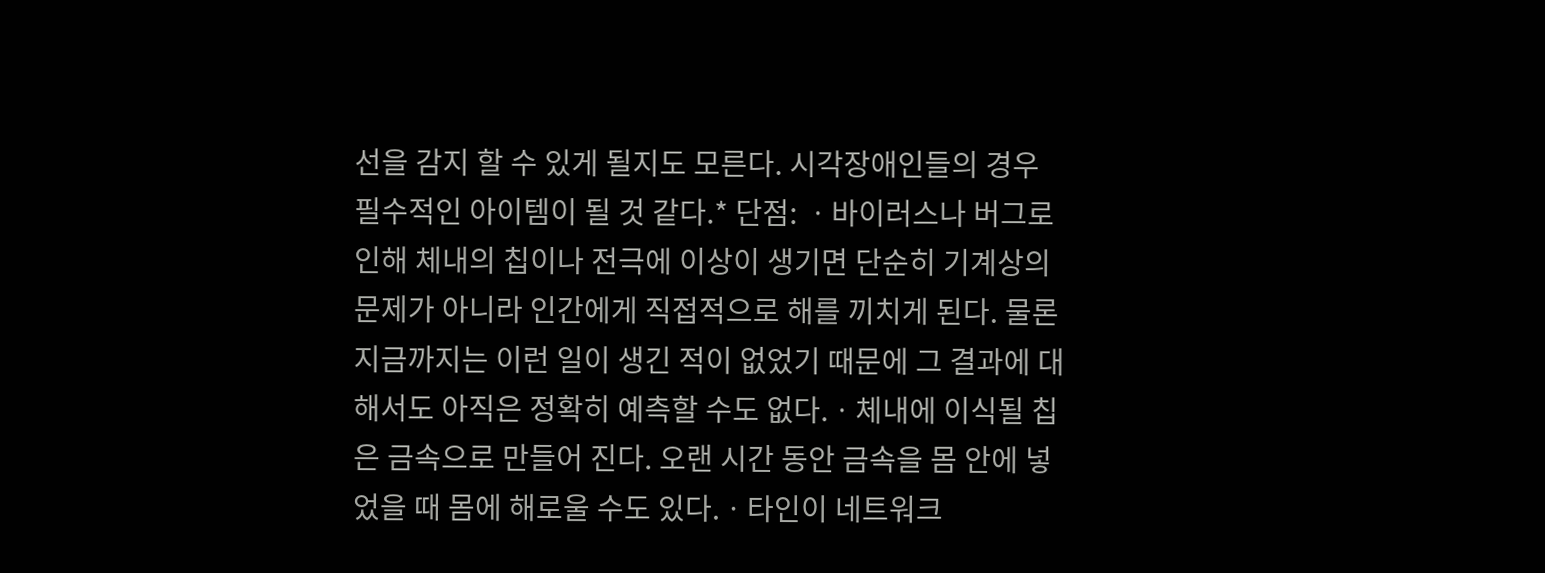선을 감지 할 수 있게 될지도 모른다. 시각장애인들의 경우 필수적인 아이템이 될 것 같다.* 단점: ㆍ바이러스나 버그로 인해 체내의 칩이나 전극에 이상이 생기면 단순히 기계상의 문제가 아니라 인간에게 직접적으로 해를 끼치게 된다. 물론 지금까지는 이런 일이 생긴 적이 없었기 때문에 그 결과에 대해서도 아직은 정확히 예측할 수도 없다.ㆍ체내에 이식될 칩은 금속으로 만들어 진다. 오랜 시간 동안 금속을 몸 안에 넣었을 때 몸에 해로울 수도 있다.ㆍ타인이 네트워크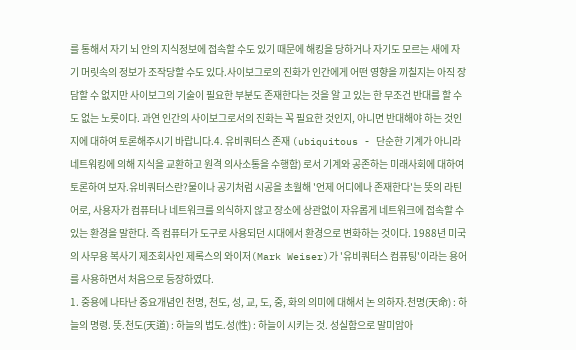를 통해서 자기 뇌 안의 지식정보에 접속할 수도 있기 때문에 해킹을 당하거나 자기도 모르는 새에 자기 머릿속의 정보가 조작당할 수도 있다.사이보그로의 진화가 인간에게 어떤 영향을 끼칠지는 아직 장담할 수 없지만 사이보그의 기술이 필요한 부분도 존재한다는 것을 알 고 있는 한 무조건 반대를 할 수도 없는 노릇이다. 과연 인간의 사이보그로서의 진화는 꼭 필요한 것인지, 아니면 반대해야 하는 것인지에 대하여 토론해주시기 바랍니다.4. 유비쿼터스 존재 (ubiquitous - 단순한 기계가 아니라 네트워킹에 의해 지식을 교환하고 원격 의사소통을 수행함) 로서 기계와 공존하는 미래사회에 대하여 토론하여 보자.유비쿼터스란?물이나 공기처럼 시공을 초월해 '언제 어디에나 존재한다'는 뜻의 라틴어로, 사용자가 컴퓨터나 네트워크를 의식하지 않고 장소에 상관없이 자유롭게 네트워크에 접속할 수 있는 환경을 말한다. 즉 컴퓨터가 도구로 사용되던 시대에서 환경으로 변화하는 것이다. 1988년 미국의 사무용 복사기 제조회사인 제록스의 와이저(Mark Weiser)가 '유비쿼터스 컴퓨팅'이라는 용어를 사용하면서 처음으로 등장하였다.
1. 중용에 나타난 중요개념인 천명, 천도, 성, 교, 도, 중, 화의 의미에 대해서 논 의하자.천명(天命) : 하늘의 명령. 뜻.천도(天道) : 하늘의 법도.성(性) : 하늘이 시키는 것. 성실함으로 말미암아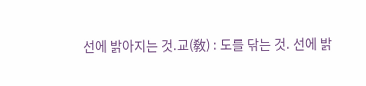선에 밝아지는 것.교(敎) : 도를 닦는 것. 선에 밝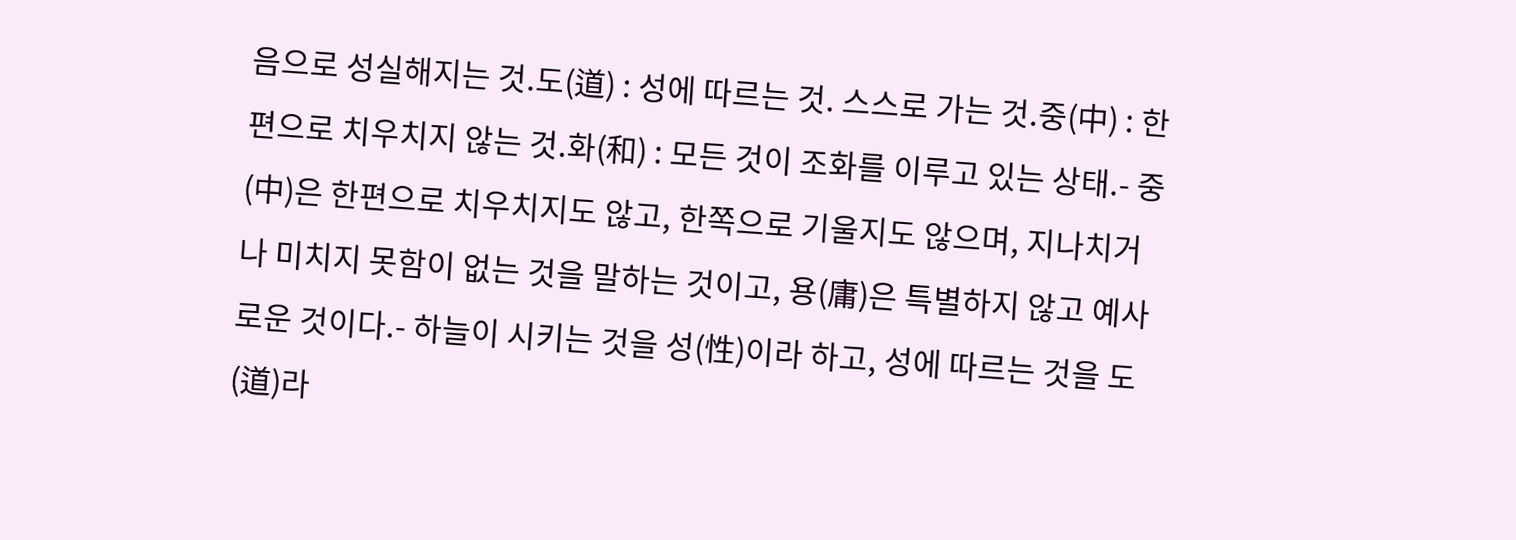음으로 성실해지는 것.도(道) : 성에 따르는 것. 스스로 가는 것.중(中) : 한편으로 치우치지 않는 것.화(和) : 모든 것이 조화를 이루고 있는 상태.- 중(中)은 한편으로 치우치지도 않고, 한쪽으로 기울지도 않으며, 지나치거나 미치지 못함이 없는 것을 말하는 것이고, 용(庸)은 특별하지 않고 예사로운 것이다.- 하늘이 시키는 것을 성(性)이라 하고, 성에 따르는 것을 도(道)라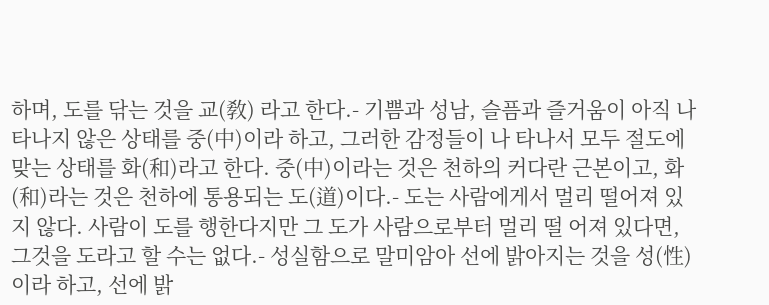하며, 도를 닦는 것을 교(敎) 라고 한다.- 기쁨과 성남, 슬픔과 즐거움이 아직 나타나지 않은 상태를 중(中)이라 하고, 그러한 감정들이 나 타나서 모두 절도에 맞는 상태를 화(和)라고 한다. 중(中)이라는 것은 천하의 커다란 근본이고, 화(和)라는 것은 천하에 통용되는 도(道)이다.- 도는 사람에게서 멀리 떨어져 있지 않다. 사람이 도를 행한다지만 그 도가 사람으로부터 멀리 떨 어져 있다면, 그것을 도라고 할 수는 없다.- 성실함으로 말미암아 선에 밝아지는 것을 성(性)이라 하고, 선에 밝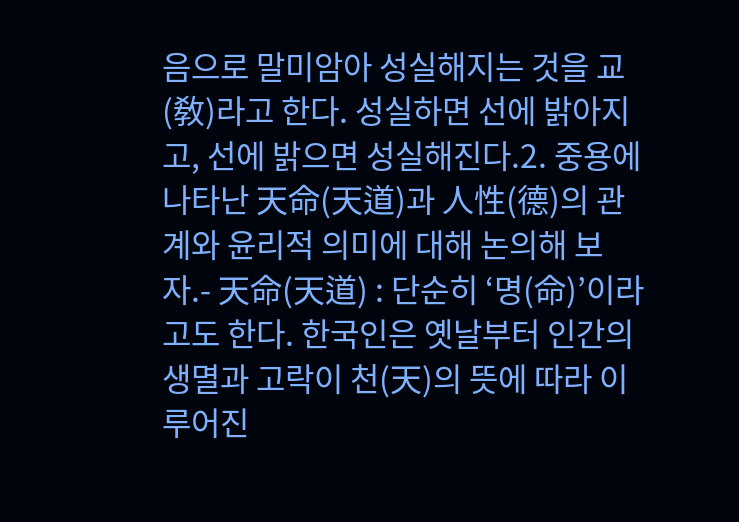음으로 말미암아 성실해지는 것을 교 (敎)라고 한다. 성실하면 선에 밝아지고, 선에 밝으면 성실해진다.2. 중용에 나타난 天命(天道)과 人性(德)의 관계와 윤리적 의미에 대해 논의해 보자.- 天命(天道) : 단순히 ‘명(命)’이라고도 한다. 한국인은 옛날부터 인간의 생멸과 고락이 천(天)의 뜻에 따라 이루어진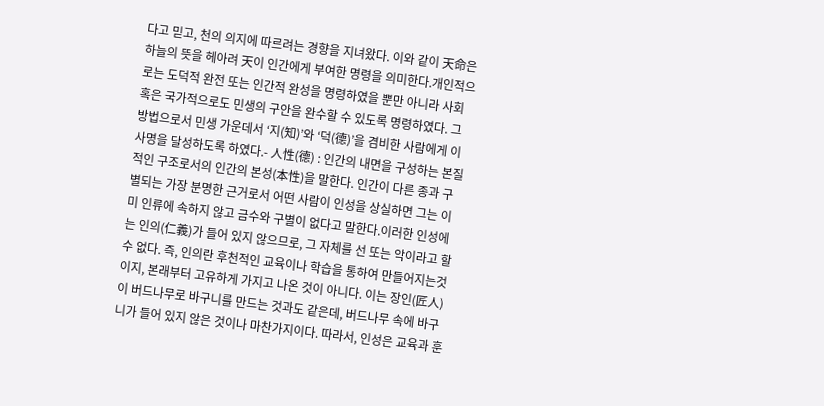다고 믿고, 천의 의지에 따르려는 경향을 지녀왔다. 이와 같이 天命은 하늘의 뜻을 헤아려 天이 인간에게 부여한 명령을 의미한다.개인적으로는 도덕적 완전 또는 인간적 완성을 명령하였을 뿐만 아니라 사회 혹은 국가적으로도 민생의 구안을 완수할 수 있도록 명령하였다. 그 방법으로서 민생 가운데서 ‘지(知)’와 ‘덕(德)’을 겸비한 사람에게 이 사명을 달성하도록 하였다.- 人性(德) : 인간의 내면을 구성하는 본질적인 구조로서의 인간의 본성(本性)을 말한다. 인간이 다른 종과 구별되는 가장 분명한 근거로서 어떤 사람이 인성을 상실하면 그는 이미 인류에 속하지 않고 금수와 구별이 없다고 말한다.이러한 인성에는 인의(仁義)가 들어 있지 않으므로, 그 자체를 선 또는 악이라고 할 수 없다. 즉, 인의란 후천적인 교육이나 학습을 통하여 만들어지는것이지, 본래부터 고유하게 가지고 나온 것이 아니다. 이는 장인(匠人)이 버드나무로 바구니를 만드는 것과도 같은데, 버드나무 속에 바구니가 들어 있지 않은 것이나 마찬가지이다. 따라서, 인성은 교육과 훈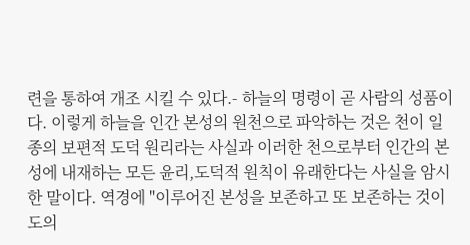련을 통하여 개조 시킬 수 있다.- 하늘의 명령이 곧 사람의 성품이다. 이렇게 하늘을 인간 본성의 원천으로 파악하는 것은 천이 일종의 보편적 도덕 원리라는 사실과 이러한 천으로부터 인간의 본성에 내재하는 모든 윤리,도덕적 원칙이 유래한다는 사실을 암시한 말이다. 역경에 "이루어진 본성을 보존하고 또 보존하는 것이 도의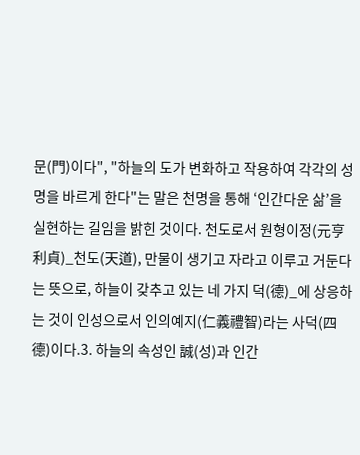문(門)이다", "하늘의 도가 변화하고 작용하여 각각의 성명을 바르게 한다"는 말은 천명을 통해 ‘인간다운 삶’을 실현하는 길임을 밝힌 것이다. 천도로서 원형이정(元亨利貞)_천도(天道), 만물이 생기고 자라고 이루고 거둔다는 뜻으로, 하늘이 갖추고 있는 네 가지 덕(德)_에 상응하는 것이 인성으로서 인의예지(仁義禮智)라는 사덕(四德)이다.3. 하늘의 속성인 誠(성)과 인간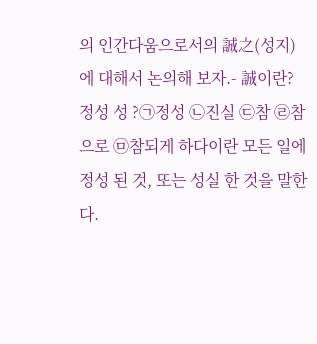의 인간다움으로서의 誠之(성지)에 대해서 논의해 보자.- 誠이란?정성 성 ?㉠정성 ㉡진실 ㉢참 ㉣참으로 ㉤참되게 하다이란 모든 일에 정성 된 것, 또는 성실 한 것을 말한다.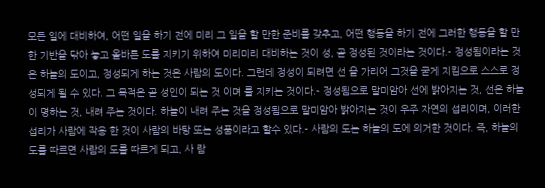모든 일에 대비하여, 어떤 일을 하기 전에 미리 그 일을 할 만한 준비를 갖추고, 어떤 행동을 하기 전에 그러한 행동을 할 만한 기반을 닦아 놓고 올바른 도를 지키기 위하여 미리미리 대비하는 것이 성, 곧 정성된 것이라는 것이다.- 정성됨이라는 것은 하늘의 도이고, 정성되게 하는 것은 사람의 도이다. 그런데 정성이 되려면 선 을 가리어 그것을 굳게 지킴으로 스스로 정성되게 될 수 있다. 그 목적은 곧 성인이 되는 것 이며 를 지키는 것이다.- 정성됨으로 말미암아 선에 밝아지는 것, 선은 하늘이 명하는 것, 내려 주는 것이다. 하늘이 내려 주는 것을 정성됨으로 말미암아 밝아지는 것이 우주 자연의 섭리이며, 이러한 섭리가 사람에 작용 한 것이 사람의 바탕 또는 성품이라고 할수 있다.- 사람의 도는 하늘의 도에 의거한 것이다. 즉, 하늘의 도를 따르면 사람의 도를 따르게 되고, 사 람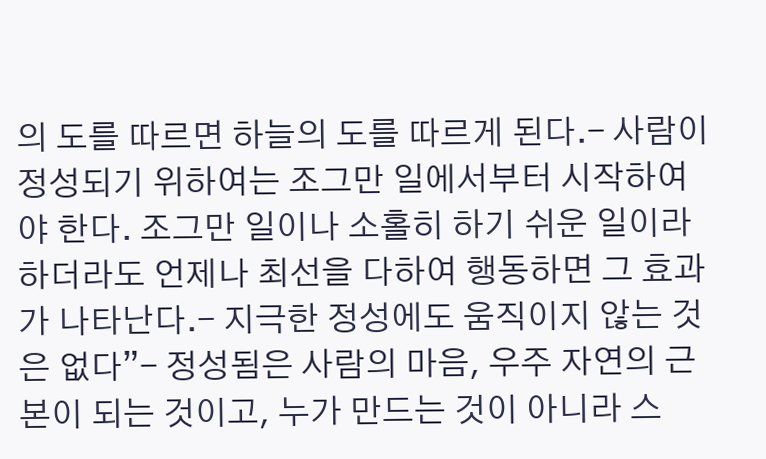의 도를 따르면 하늘의 도를 따르게 된다.- 사람이 정성되기 위하여는 조그만 일에서부터 시작하여야 한다. 조그만 일이나 소홀히 하기 쉬운 일이라 하더라도 언제나 최선을 다하여 행동하면 그 효과가 나타난다.- 지극한 정성에도 움직이지 않는 것은 없다”- 정성됨은 사람의 마음, 우주 자연의 근본이 되는 것이고, 누가 만드는 것이 아니라 스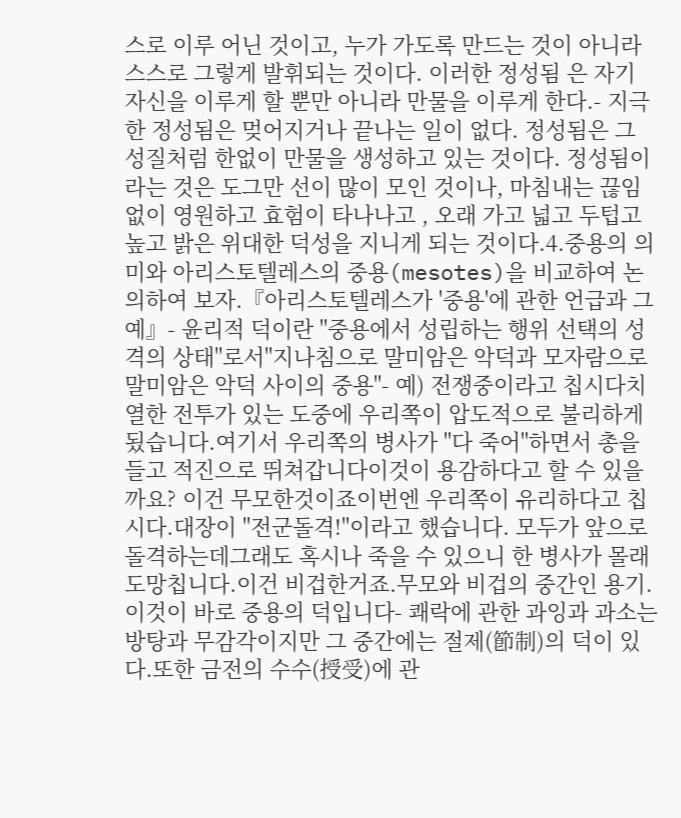스로 이루 어닌 것이고, 누가 가도록 만드는 것이 아니라 스스로 그렇게 발휘되는 것이다. 이러한 정성됨 은 자기 자신을 이루게 할 뿐만 아니라 만물을 이루게 한다.- 지극한 정성됨은 멎어지거나 끝나는 일이 없다. 정성됨은 그 성질처럼 한없이 만물을 생성하고 있는 것이다. 정성됨이라는 것은 도그만 선이 많이 모인 것이나, 마침내는 끊임없이 영원하고 효험이 타나나고 , 오래 가고 넓고 두텁고 높고 밝은 위대한 덕성을 지니게 되는 것이다.4.중용의 의미와 아리스토텔레스의 중용(mesotes)을 비교하여 논의하여 보자.『아리스토텔레스가 '중용'에 관한 언급과 그 예』- 윤리적 덕이란 "중용에서 성립하는 행위 선택의 성격의 상태"로서"지나침으로 말미암은 악덕과 모자람으로 말미암은 악덕 사이의 중용"- 예) 전쟁중이라고 칩시다치열한 전투가 있는 도중에 우리쪽이 압도적으로 불리하게됬습니다.여기서 우리쪽의 병사가 "다 죽어"하면서 총을 들고 적진으로 뛰쳐갑니다이것이 용감하다고 할 수 있을까요? 이건 무모한것이죠이번엔 우리쪽이 유리하다고 칩시다.대장이 "전군돌격!"이라고 했습니다. 모두가 앞으로 돌격하는데그래도 혹시나 죽을 수 있으니 한 병사가 몰래 도망칩니다.이건 비겁한거죠.무모와 비겁의 중간인 용기. 이것이 바로 중용의 덕입니다- 쾌락에 관한 과잉과 과소는 방탕과 무감각이지만 그 중간에는 절제(節制)의 덕이 있다.또한 금전의 수수(授受)에 관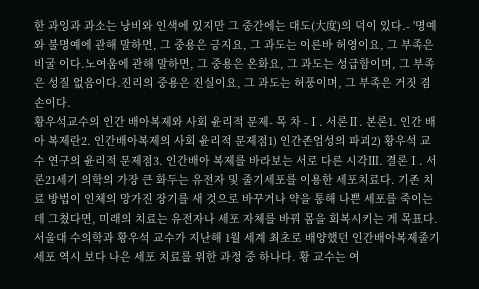한 과잉과 과소는 낭비와 인색에 있지만 그 중간에는 대도(大度)의 덕이 있다.- '명예와 불명예에 관해 말하면, 그 중용은 긍지요, 그 과도는 이른바 허영이요, 그 부족은 비굴 이다.노여움에 관해 말하면, 그 중용은 온화요, 그 과도는 성급함이며, 그 부족은 성질 없음이다.진리의 중용은 진실이요, 그 과도는 허풍이며, 그 부족은 거짓 겸손이다.
황우석교수의 인간 배아복제와 사회 윤리적 문제- 목 차 -Ⅰ. 서론Ⅱ. 본론1. 인간 배아 복제란2. 인간배아복제의 사회 윤리적 문제점1) 인간존엄성의 파괴2) 황우석 교수 연구의 윤리적 문제점3. 인간배아 복제를 바라보는 서로 다른 시각Ⅲ. 결론Ⅰ. 서론21세기 의학의 가장 큰 화두는 유전자 및 줄기세포를 이용한 세포치료다. 기존 치료 방법이 인체의 망가진 장기를 새 것으로 바꾸거나 약을 통해 나쁜 세포를 죽이는데 그쳤다면, 미래의 치료는 유전자나 세포 자체를 바꿔 몸을 회복시키는 게 목표다. 서울대 수의학과 황우석 교수가 지난해 1월 세계 최초로 배양했던 인간배아복제줄기세포 역시 보다 나은 세포 치료를 위한 과정 중 하나다. 황 교수는 여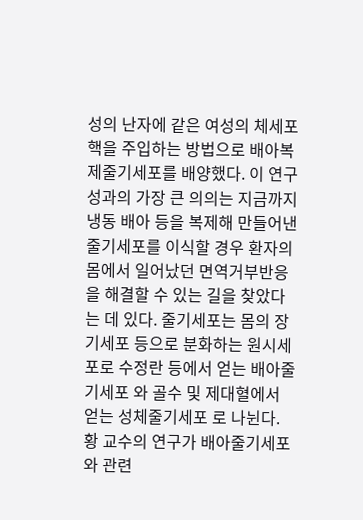성의 난자에 같은 여성의 체세포 핵을 주입하는 방법으로 배아복제줄기세포를 배양했다. 이 연구 성과의 가장 큰 의의는 지금까지 냉동 배아 등을 복제해 만들어낸 줄기세포를 이식할 경우 환자의 몸에서 일어났던 면역거부반응을 해결할 수 있는 길을 찾았다는 데 있다. 줄기세포는 몸의 장기세포 등으로 분화하는 원시세포로 수정란 등에서 얻는 배아줄기세포 와 골수 및 제대혈에서 얻는 성체줄기세포 로 나뉜다. 황 교수의 연구가 배아줄기세포와 관련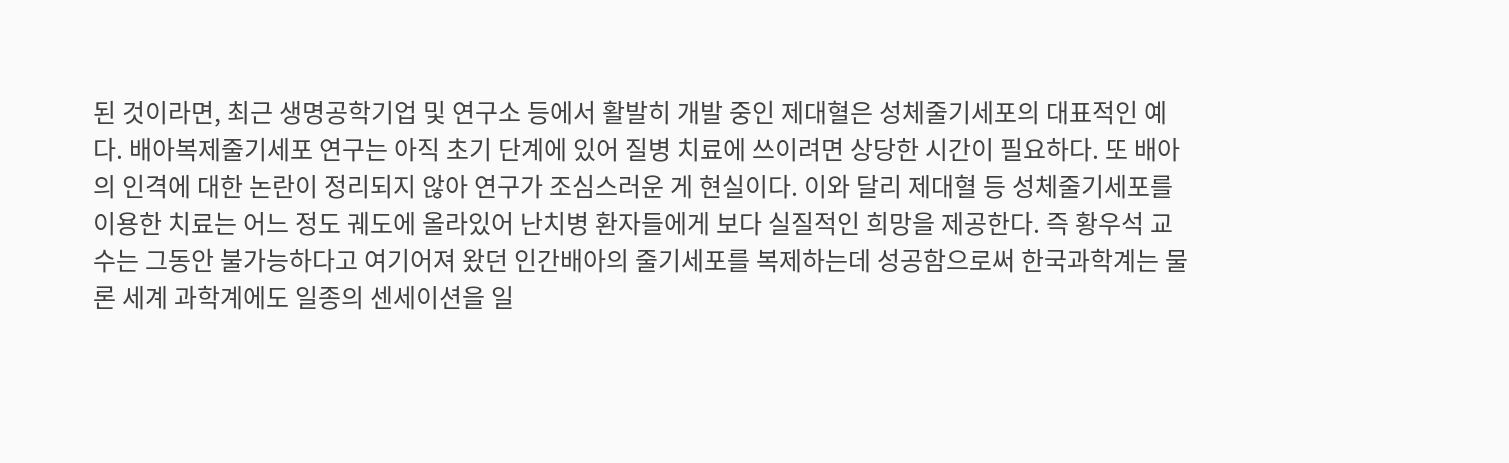된 것이라면, 최근 생명공학기업 및 연구소 등에서 활발히 개발 중인 제대혈은 성체줄기세포의 대표적인 예다. 배아복제줄기세포 연구는 아직 초기 단계에 있어 질병 치료에 쓰이려면 상당한 시간이 필요하다. 또 배아의 인격에 대한 논란이 정리되지 않아 연구가 조심스러운 게 현실이다. 이와 달리 제대혈 등 성체줄기세포를 이용한 치료는 어느 정도 궤도에 올라있어 난치병 환자들에게 보다 실질적인 희망을 제공한다. 즉 황우석 교수는 그동안 불가능하다고 여기어져 왔던 인간배아의 줄기세포를 복제하는데 성공함으로써 한국과학계는 물론 세계 과학계에도 일종의 센세이션을 일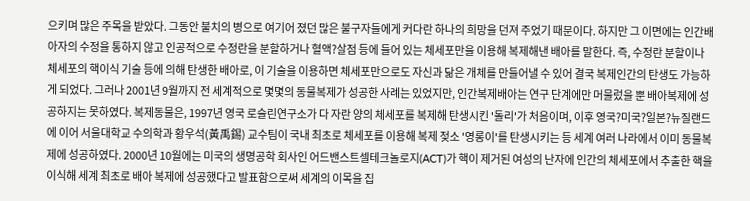으키며 많은 주목을 받았다. 그동안 불치의 병으로 여기어 졌던 많은 불구자들에게 커다란 하나의 희망을 던져 주었기 때문이다. 하지만 그 이면에는 인간배아자의 수정을 통하지 않고 인공적으로 수정란을 분할하거나 혈액?살점 등에 들어 있는 체세포만을 이용해 복제해낸 배아를 말한다. 즉, 수정란 분할이나 체세포의 핵이식 기술 등에 의해 탄생한 배아로, 이 기술을 이용하면 체세포만으로도 자신과 닮은 개체를 만들어낼 수 있어 결국 복제인간의 탄생도 가능하게 되었다. 그러나 2001년 9월까지 전 세계적으로 몇몇의 동물복제가 성공한 사례는 있었지만, 인간복제배아는 연구 단계에만 머물렀을 뿐 배아복제에 성공하지는 못하였다. 복제동물은, 1997년 영국 로슬린연구소가 다 자란 양의 체세포를 복제해 탄생시킨 '돌리'가 처음이며, 이후 영국?미국?일본?뉴질랜드에 이어 서울대학교 수의학과 황우석(黃禹錫) 교수팀이 국내 최초로 체세포를 이용해 복제 젖소 '영롱이'를 탄생시키는 등 세계 여러 나라에서 이미 동물복제에 성공하였다. 2000년 10월에는 미국의 생명공학 회사인 어드밴스트셀테크놀로지(ACT)가 핵이 제거된 여성의 난자에 인간의 체세포에서 추출한 핵을 이식해 세계 최초로 배아 복제에 성공했다고 발표함으로써 세계의 이목을 집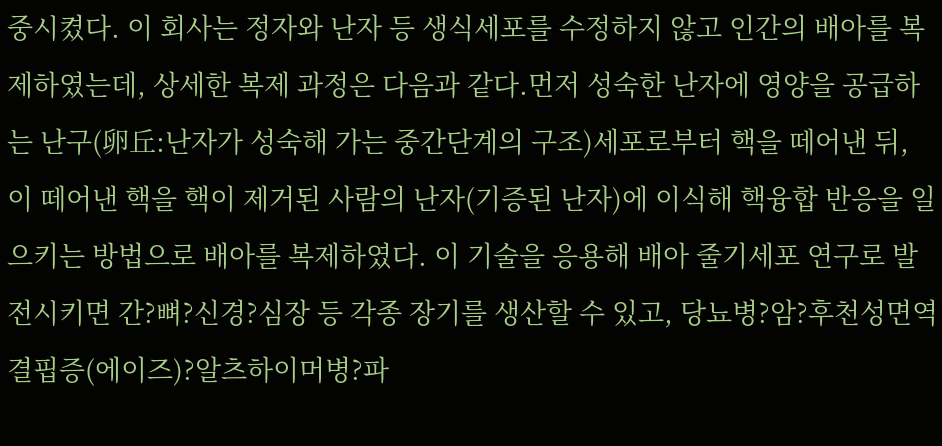중시켰다. 이 회사는 정자와 난자 등 생식세포를 수정하지 않고 인간의 배아를 복제하였는데, 상세한 복제 과정은 다음과 같다.먼저 성숙한 난자에 영양을 공급하는 난구(卵丘:난자가 성숙해 가는 중간단계의 구조)세포로부터 핵을 떼어낸 뒤, 이 떼어낸 핵을 핵이 제거된 사람의 난자(기증된 난자)에 이식해 핵융합 반응을 일으키는 방법으로 배아를 복제하였다. 이 기술을 응용해 배아 줄기세포 연구로 발전시키면 간?뼈?신경?심장 등 각종 장기를 생산할 수 있고, 당뇨병?암?후천성면역결핍증(에이즈)?알츠하이머병?파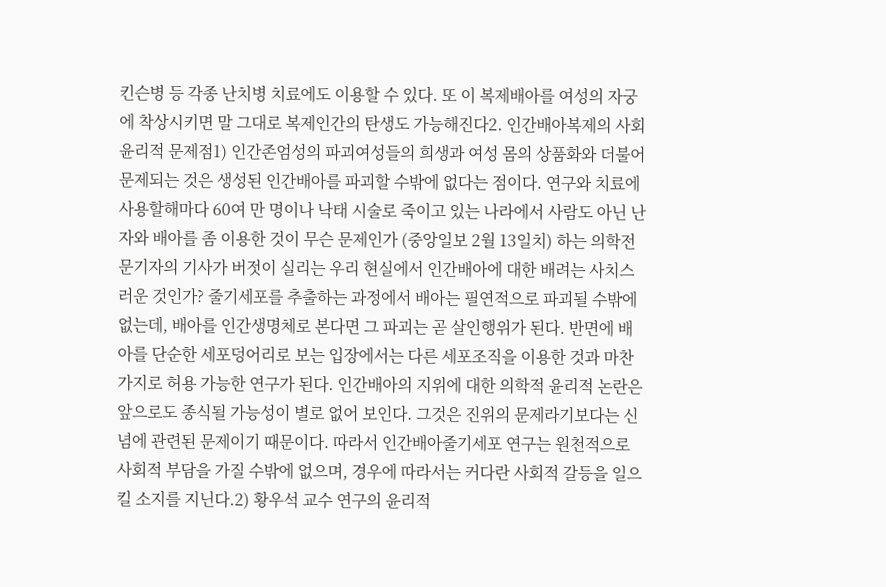킨슨병 등 각종 난치병 치료에도 이용할 수 있다. 또 이 복제배아를 여성의 자궁에 착상시키면 말 그대로 복제인간의 탄생도 가능해진다2. 인간배아복제의 사회 윤리적 문제점1) 인간존엄성의 파괴여성들의 희생과 여성 몸의 상품화와 더불어 문제되는 것은 생성된 인간배아를 파괴할 수밖에 없다는 점이다. 연구와 치료에 사용할해마다 60여 만 명이나 낙태 시술로 죽이고 있는 나라에서 사람도 아닌 난자와 배아를 좀 이용한 것이 무슨 문제인가 (중앙일보 2월 13일치) 하는 의학전문기자의 기사가 버젓이 실리는 우리 현실에서 인간배아에 대한 배려는 사치스러운 것인가? 줄기세포를 추출하는 과정에서 배아는 필연적으로 파괴될 수밖에 없는데, 배아를 인간생명체로 본다면 그 파괴는 곧 살인행위가 된다. 반면에 배아를 단순한 세포덩어리로 보는 입장에서는 다른 세포조직을 이용한 것과 마찬가지로 허용 가능한 연구가 된다. 인간배아의 지위에 대한 의학적 윤리적 논란은 앞으로도 종식될 가능성이 별로 없어 보인다. 그것은 진위의 문제라기보다는 신념에 관련된 문제이기 때문이다. 따라서 인간배아줄기세포 연구는 원천적으로 사회적 부담을 가질 수밖에 없으며, 경우에 따라서는 커다란 사회적 갈등을 일으킬 소지를 지닌다.2) 황우석 교수 연구의 윤리적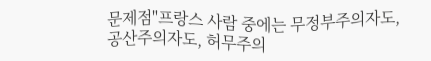문제점"프랑스 사람 중에는 무정부주의자도, 공산주의자도, 허무주의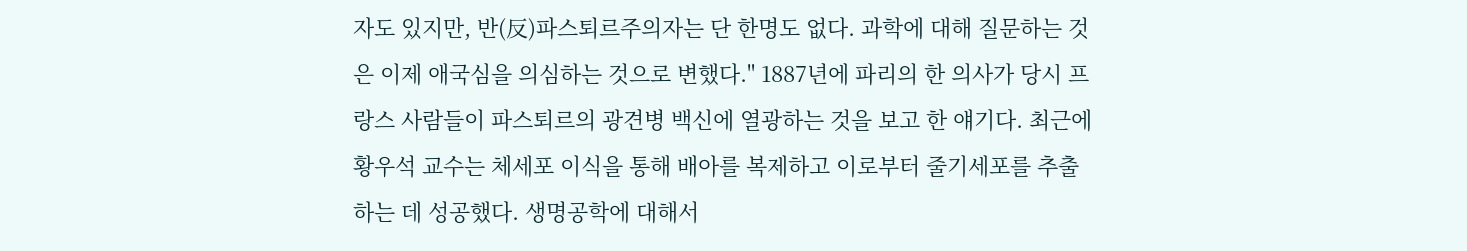자도 있지만, 반(反)파스퇴르주의자는 단 한명도 없다. 과학에 대해 질문하는 것은 이제 애국심을 의심하는 것으로 변했다." 1887년에 파리의 한 의사가 당시 프랑스 사람들이 파스퇴르의 광견병 백신에 열광하는 것을 보고 한 얘기다. 최근에 황우석 교수는 체세포 이식을 통해 배아를 복제하고 이로부터 줄기세포를 추출하는 데 성공했다. 생명공학에 대해서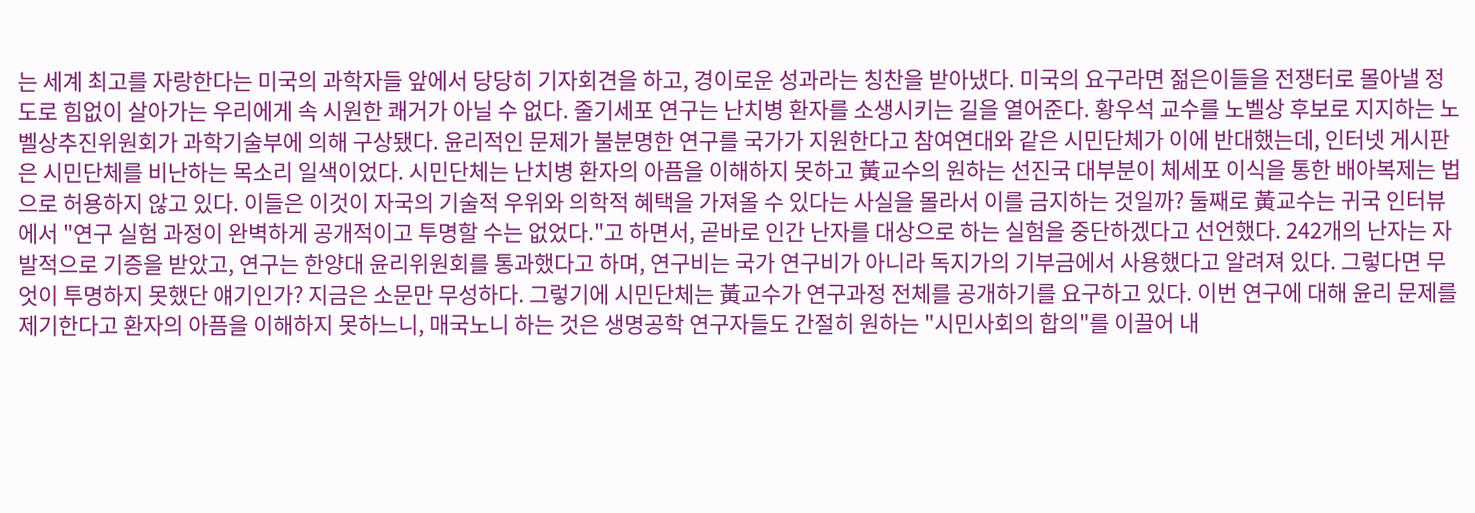는 세계 최고를 자랑한다는 미국의 과학자들 앞에서 당당히 기자회견을 하고, 경이로운 성과라는 칭찬을 받아냈다. 미국의 요구라면 젊은이들을 전쟁터로 몰아낼 정도로 힘없이 살아가는 우리에게 속 시원한 쾌거가 아닐 수 없다. 줄기세포 연구는 난치병 환자를 소생시키는 길을 열어준다. 황우석 교수를 노벨상 후보로 지지하는 노벨상추진위원회가 과학기술부에 의해 구상됐다. 윤리적인 문제가 불분명한 연구를 국가가 지원한다고 참여연대와 같은 시민단체가 이에 반대했는데, 인터넷 게시판은 시민단체를 비난하는 목소리 일색이었다. 시민단체는 난치병 환자의 아픔을 이해하지 못하고 黃교수의 원하는 선진국 대부분이 체세포 이식을 통한 배아복제는 법으로 허용하지 않고 있다. 이들은 이것이 자국의 기술적 우위와 의학적 혜택을 가져올 수 있다는 사실을 몰라서 이를 금지하는 것일까? 둘째로 黃교수는 귀국 인터뷰에서 "연구 실험 과정이 완벽하게 공개적이고 투명할 수는 없었다."고 하면서, 곧바로 인간 난자를 대상으로 하는 실험을 중단하겠다고 선언했다. 242개의 난자는 자발적으로 기증을 받았고, 연구는 한양대 윤리위원회를 통과했다고 하며, 연구비는 국가 연구비가 아니라 독지가의 기부금에서 사용했다고 알려져 있다. 그렇다면 무엇이 투명하지 못했단 얘기인가? 지금은 소문만 무성하다. 그렇기에 시민단체는 黃교수가 연구과정 전체를 공개하기를 요구하고 있다. 이번 연구에 대해 윤리 문제를 제기한다고 환자의 아픔을 이해하지 못하느니, 매국노니 하는 것은 생명공학 연구자들도 간절히 원하는 "시민사회의 합의"를 이끌어 내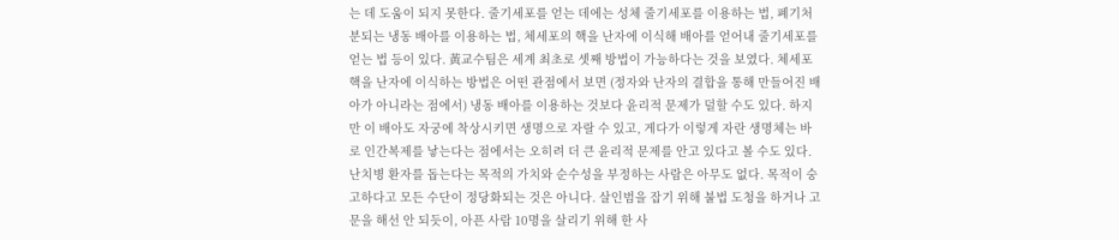는 데 도움이 되지 못한다. 줄기세포를 얻는 데에는 성체 줄기세포를 이용하는 법, 폐기처분되는 냉동 배아를 이용하는 법, 체세포의 핵을 난자에 이식해 배아를 얻어내 줄기세포를 얻는 법 등이 있다. 黃교수팀은 세계 최초로 셋째 방법이 가능하다는 것을 보였다. 체세포 핵을 난자에 이식하는 방법은 어떤 관점에서 보면 (정자와 난자의 결합을 통해 만들어진 배아가 아니라는 점에서) 냉동 배아를 이용하는 것보다 윤리적 문제가 덜할 수도 있다. 하지만 이 배아도 자궁에 착상시키면 생명으로 자랄 수 있고, 게다가 이렇게 자란 생명체는 바로 인간복제를 낳는다는 점에서는 오히려 더 큰 윤리적 문제를 안고 있다고 볼 수도 있다. 난치병 환자를 돕는다는 목적의 가치와 순수성을 부정하는 사람은 아무도 없다. 목적이 숭고하다고 모든 수단이 정당화되는 것은 아니다. 살인범을 잡기 위해 불법 도청을 하거나 고문을 해선 안 되듯이, 아픈 사람 10명을 살리기 위해 한 사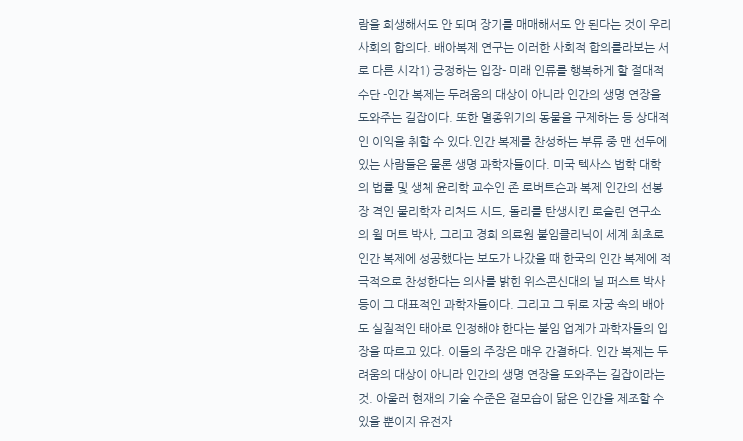람을 희생해서도 안 되며 장기를 매매해서도 안 된다는 것이 우리 사회의 합의다. 배아복제 연구는 이러한 사회적 합의를라보는 서로 다른 시각1) 긍정하는 입장- 미래 인류를 행복하게 할 절대적 수단 -인간 복제는 두려움의 대상이 아니라 인간의 생명 연장을 도와주는 길잡이다. 또한 멸종위기의 동물을 구제하는 등 상대적인 이익을 취할 수 있다.인간 복제를 찬성하는 부류 중 맨 선두에 있는 사람들은 물론 생명 과학자들이다. 미국 텍사스 법학 대학의 법률 및 생체 윤리학 교수인 존 로버트슨과 복제 인간의 선봉장 격인 물리학자 리처드 시드, 돌리를 탄생시킨 로슬린 연구소의 윌 머트 박사, 그리고 경희 의료원 불임클리닉이 세계 최초로 인간 복제에 성공했다는 보도가 나갔을 때 한국의 인간 복제에 적극적으로 찬성한다는 의사를 밝힌 위스콘신대의 닐 퍼스트 박사 등이 그 대표적인 과학자들이다. 그리고 그 뒤로 자궁 속의 배아도 실질적인 태아로 인정해야 한다는 불임 업계가 과학자들의 입장을 따르고 있다. 이들의 주장은 매우 간결하다. 인간 복제는 두려움의 대상이 아니라 인간의 생명 연장을 도와주는 길잡이라는 것. 아울러 현재의 기술 수준은 겉모습이 닮은 인간을 제조할 수 있을 뿐이지 유전자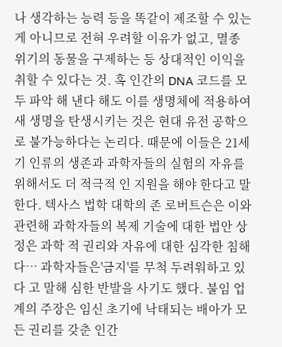나 생각하는 능력 등을 똑같이 제조할 수 있는 게 아니므로 전혀 우려할 이유가 없고, 멸종 위기의 동물을 구제하는 등 상대적인 이익을 취할 수 있다는 것. 혹 인간의 DNA 코드를 모두 파악 해 낸다 해도 이를 생명체에 적용하여 새 생명을 탄생시키는 것은 현대 유전 공학으로 불가능하다는 논리다. 때문에 이들은 21세기 인류의 생존과 과학자들의 실험의 자유를 위해서도 더 적극적 인 지원을 해야 한다고 말한다. 텍사스 법학 대학의 존 로버트슨은 이와 관련해 과학자들의 복제 기술에 대한 법안 상정은 과학 적 권리와 자유에 대한 심각한 침해다… 과학자들은'금지'를 무척 두려워하고 있다 고 말해 심한 반발을 사기도 했다. 불임 업계의 주장은 임신 초기에 낙태되는 배아가 모든 권리를 갖춘 인간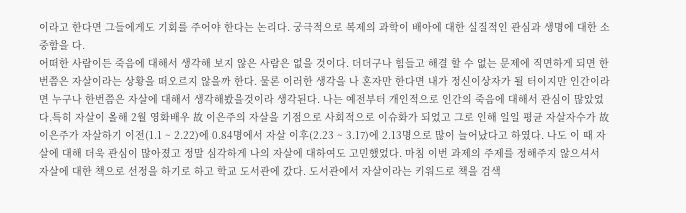이라고 한다면 그들에게도 기회를 주어야 한다는 논리다. 궁극적으로 복제의 과학이 배아에 대한 실질적인 관심과 생명에 대한 소중함을 다.
어떠한 사람이든 죽음에 대해서 생각해 보지 않은 사람은 없을 것이다. 더더구나 힘들고 해결 할 수 없는 문제에 직면하게 되면 한번쯤은 자살이라는 상황을 떠오르지 않을까 한다. 물론 이러한 생각을 나 혼자만 한다면 내가 정신이상자가 될 터이지만 인간이라면 누구나 한번쯤은 자살에 대해서 생각해봤을것이라 생각된다. 나는 예전부터 개인적으로 인간의 죽음에 대해서 관심이 많았었다.특히 자살이 올해 2월 영화배우 故 이은주의 자살을 기점으로 사회적으로 이슈화가 되었고 그로 인해 일일 평균 자살자수가 故 이은주가 자살하기 이전(1.1 ~ 2.22)에 0.84명에서 자살 이후(2.23 ~ 3.17)에 2.13명으로 많이 늘어났다고 하였다. 나도 이 때 자살에 대해 더욱 관심이 많아졌고 정말 심각하게 나의 자살에 대하여도 고민했었다. 마침 이번 과제의 주제를 정해주지 않으셔서 자살에 대한 책으로 선정을 하기로 하고 학교 도서관에 갔다. 도서관에서 자살이라는 키워드로 책을 검색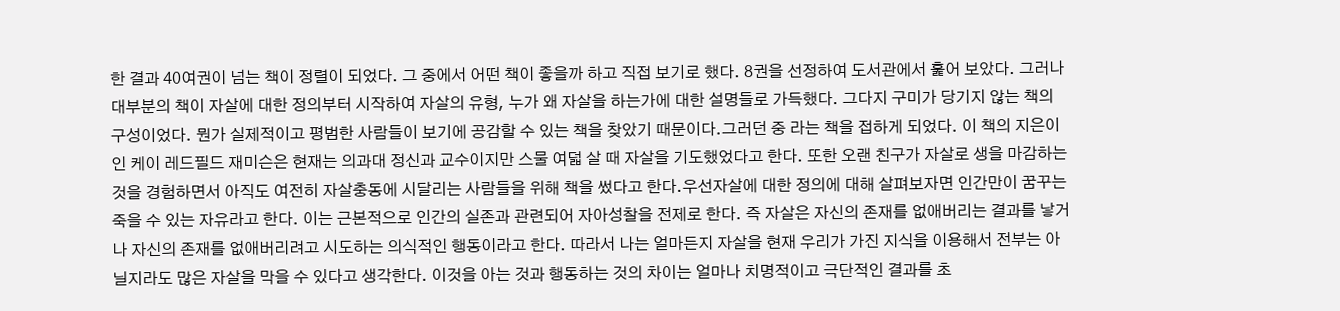한 결과 40여권이 넘는 책이 정렬이 되었다. 그 중에서 어떤 책이 좋을까 하고 직접 보기로 했다. 8권을 선정하여 도서관에서 훑어 보았다. 그러나 대부분의 책이 자살에 대한 정의부터 시작하여 자살의 유형, 누가 왜 자살을 하는가에 대한 설명들로 가득했다. 그다지 구미가 당기지 않는 책의 구성이었다. 뭔가 실제적이고 평범한 사람들이 보기에 공감할 수 있는 책을 찾았기 때문이다.그러던 중 라는 책을 접하게 되었다. 이 책의 지은이인 케이 레드필드 재미슨은 현재는 의과대 정신과 교수이지만 스물 여덟 살 때 자살을 기도했었다고 한다. 또한 오랜 친구가 자살로 생을 마감하는 것을 경험하면서 아직도 여전히 자살충동에 시달리는 사람들을 위해 책을 썼다고 한다.우선자살에 대한 정의에 대해 살펴보자면 인간만이 꿈꾸는 죽을 수 있는 자유라고 한다. 이는 근본적으로 인간의 실존과 관련되어 자아성찰을 전제로 한다. 즉 자살은 자신의 존재를 없애버리는 결과를 낳거나 자신의 존재를 없애버리려고 시도하는 의식적인 행동이라고 한다. 따라서 나는 얼마든지 자살을 현재 우리가 가진 지식을 이용해서 전부는 아닐지라도 많은 자살을 막을 수 있다고 생각한다. 이것을 아는 것과 행동하는 것의 차이는 얼마나 치명적이고 극단적인 결과를 초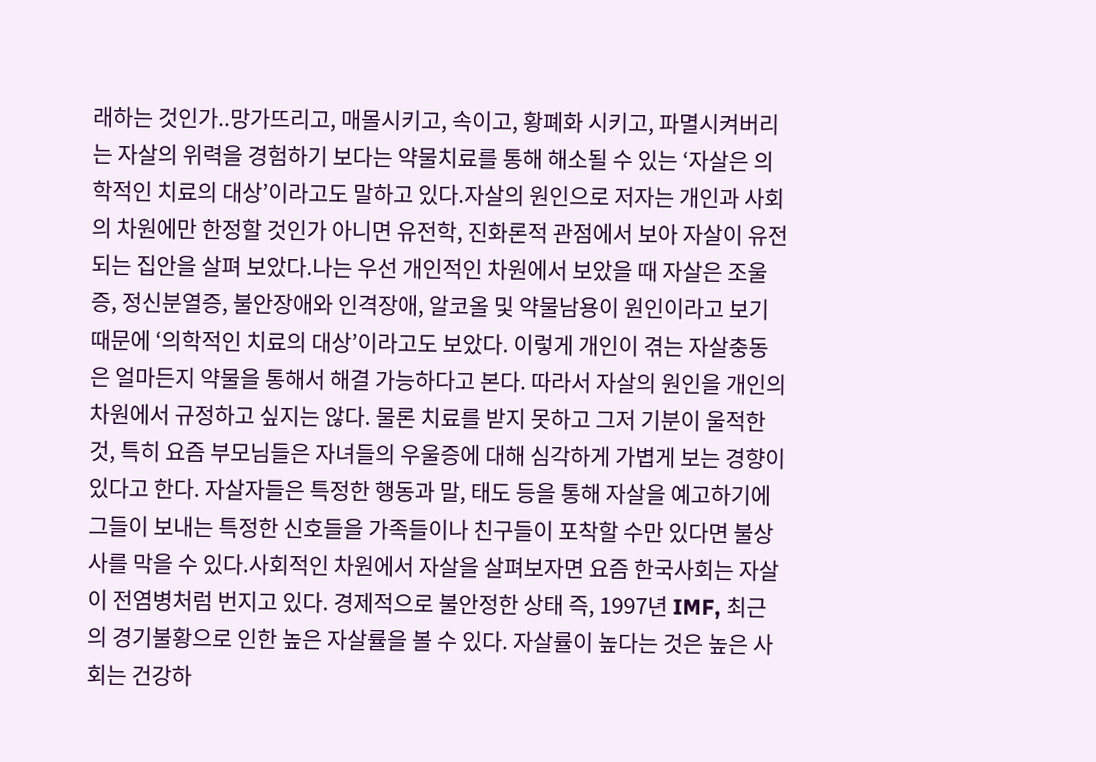래하는 것인가..망가뜨리고, 매몰시키고, 속이고, 황폐화 시키고, 파멸시켜버리는 자살의 위력을 경험하기 보다는 약물치료를 통해 해소될 수 있는 ‘자살은 의학적인 치료의 대상’이라고도 말하고 있다.자살의 원인으로 저자는 개인과 사회의 차원에만 한정할 것인가 아니면 유전학, 진화론적 관점에서 보아 자살이 유전되는 집안을 살펴 보았다.나는 우선 개인적인 차원에서 보았을 때 자살은 조울증, 정신분열증, 불안장애와 인격장애, 알코올 및 약물남용이 원인이라고 보기 때문에 ‘의학적인 치료의 대상’이라고도 보았다. 이렇게 개인이 겪는 자살충동은 얼마든지 약물을 통해서 해결 가능하다고 본다. 따라서 자살의 원인을 개인의 차원에서 규정하고 싶지는 않다. 물론 치료를 받지 못하고 그저 기분이 울적한 것, 특히 요즘 부모님들은 자녀들의 우울증에 대해 심각하게 가볍게 보는 경향이 있다고 한다. 자살자들은 특정한 행동과 말, 태도 등을 통해 자살을 예고하기에 그들이 보내는 특정한 신호들을 가족들이나 친구들이 포착할 수만 있다면 불상사를 막을 수 있다.사회적인 차원에서 자살을 살펴보자면 요즘 한국사회는 자살이 전염병처럼 번지고 있다. 경제적으로 불안정한 상태 즉, 1997년 IMF, 최근의 경기불황으로 인한 높은 자살률을 볼 수 있다. 자살률이 높다는 것은 높은 사회는 건강하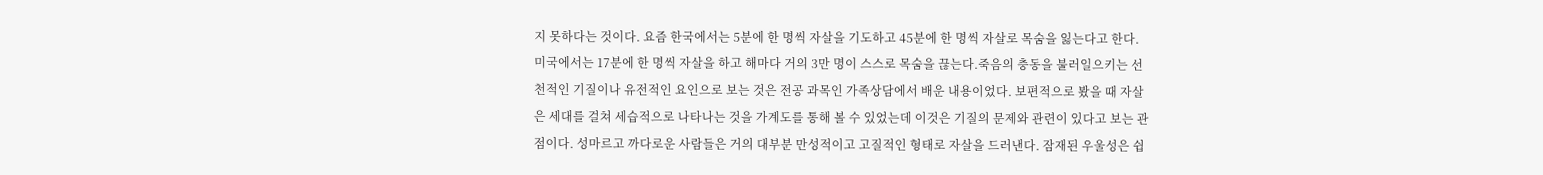지 못하다는 것이다. 요즘 한국에서는 5분에 한 명씩 자살을 기도하고 45분에 한 명씩 자살로 목숨을 잃는다고 한다. 미국에서는 17분에 한 명씩 자살을 하고 해마다 거의 3만 명이 스스로 목숨을 끊는다.죽음의 충동을 불러일으키는 선천적인 기질이나 유전적인 요인으로 보는 것은 전공 과목인 가족상담에서 배운 내용이었다. 보편적으로 봤을 때 자살은 세대를 걸쳐 세습적으로 나타나는 것을 가계도를 통해 볼 수 있었는데 이것은 기질의 문제와 관련이 있다고 보는 관점이다. 성마르고 까다로운 사람들은 거의 대부분 만성적이고 고질적인 형태로 자살을 드러낸다. 잠재된 우울성은 쉽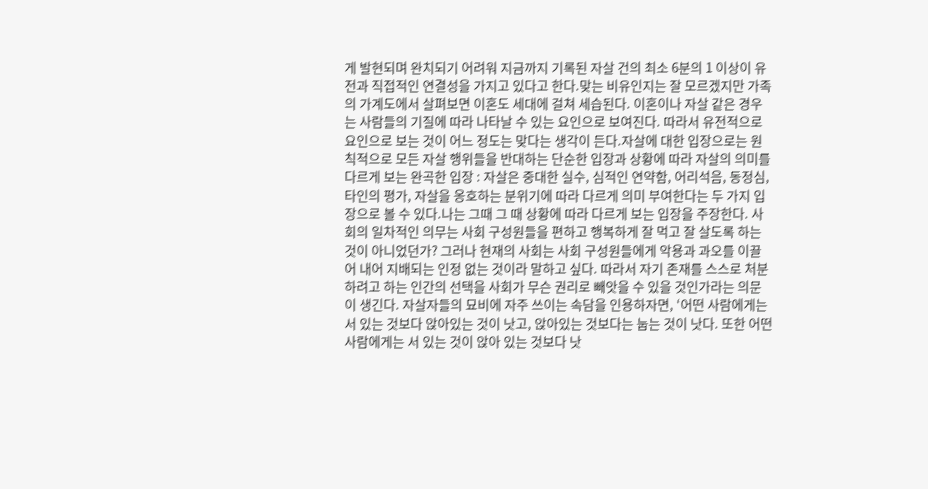게 발현되며 완치되기 어려워 지금까지 기록된 자살 건의 최소 6분의 1 이상이 유전과 직접적인 연결성을 가지고 있다고 한다.맞는 비유인지는 잘 모르겠지만 가족의 가계도에서 살펴보면 이혼도 세대에 걸쳐 세습된다. 이혼이나 자살 같은 경우는 사람들의 기질에 따라 나타날 수 있는 요인으로 보여진다. 따라서 유전적으로 요인으로 보는 것이 어느 정도는 맞다는 생각이 든다.자살에 대한 입장으로는 원칙적으로 모든 자살 행위들을 반대하는 단순한 입장과 상황에 따라 자살의 의미를 다르게 보는 완곡한 입장 : 자살은 중대한 실수, 심적인 연약함, 어리석음, 동정심, 타인의 평가, 자살을 옹호하는 분위기에 따라 다르게 의미 부여한다는 두 가지 입장으로 볼 수 있다.나는 그때 그 때 상황에 따라 다르게 보는 입장을 주장한다. 사회의 일차적인 의무는 사회 구성원들을 편하고 행복하게 잘 먹고 잘 살도록 하는 것이 아니었던가? 그러나 현재의 사회는 사회 구성원들에게 악용과 과오를 이끌어 내어 지배되는 인정 없는 것이라 말하고 싶다. 따라서 자기 존재를 스스로 처분하려고 하는 인간의 선택을 사회가 무슨 권리로 빼앗을 수 있을 것인가라는 의문이 생긴다. 자살자들의 묘비에 자주 쓰이는 속담을 인용하자면, ‘어떤 사람에게는 서 있는 것보다 앉아있는 것이 낫고, 앉아있는 것보다는 눕는 것이 낫다. 또한 어떤 사람에게는 서 있는 것이 앉아 있는 것보다 낫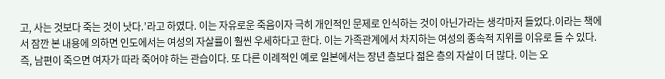고, 사는 것보다 죽는 것이 낫다.’라고 하였다. 이는 자유로운 죽음이자 극히 개인적인 문제로 인식하는 것이 아닌가라는 생각마저 들었다.이라는 책에서 잠깐 본 내용에 의하면 인도에서는 여성의 자살률이 훨씬 우세하다고 한다. 이는 가족관계에서 차지하는 여성의 종속적 지위를 이유로 들 수 있다. 즉, 남편이 죽으면 여자가 따라 죽어야 하는 관습이다. 또 다른 이례적인 예로 일본에서는 장년 층보다 젊은 층의 자살이 더 많다. 이는 오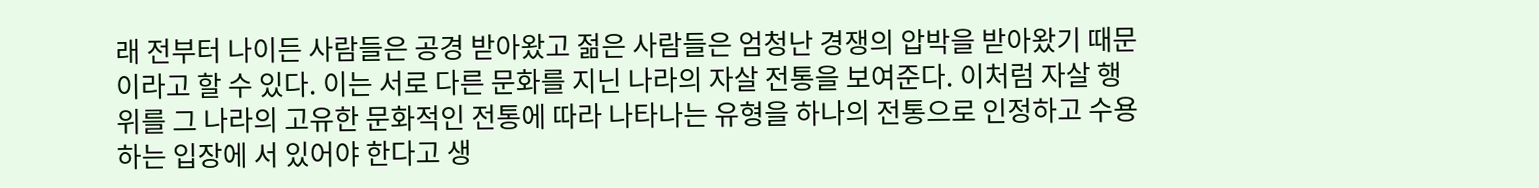래 전부터 나이든 사람들은 공경 받아왔고 젊은 사람들은 엄청난 경쟁의 압박을 받아왔기 때문이라고 할 수 있다. 이는 서로 다른 문화를 지닌 나라의 자살 전통을 보여준다. 이처럼 자살 행위를 그 나라의 고유한 문화적인 전통에 따라 나타나는 유형을 하나의 전통으로 인정하고 수용하는 입장에 서 있어야 한다고 생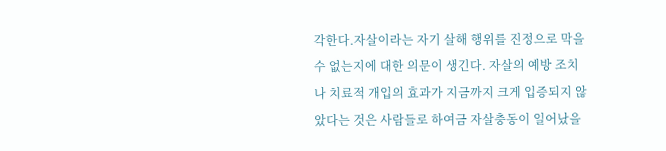각한다.자살이라는 자기 살해 행위를 진정으로 막을 수 없는지에 대한 의문이 생긴다. 자살의 예방 조치나 치료적 개입의 효과가 지금까지 크게 입증되지 않았다는 것은 사람들로 하여금 자살충동이 일어났을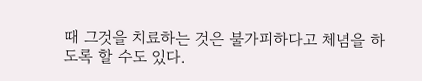때 그것을 치료하는 것은 불가피하다고 체념을 하도록 할 수도 있다.